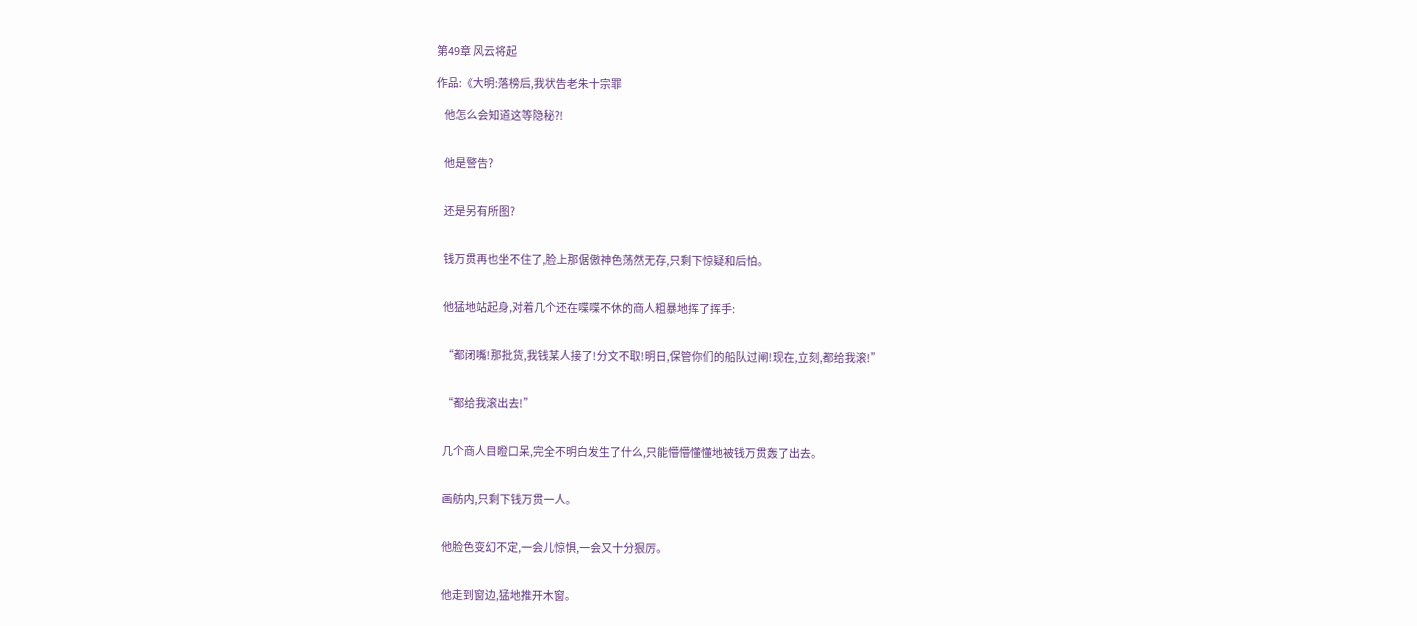第49章 风云将起

作品:《大明:落榜后,我状告老朱十宗罪

    他怎么会知道这等隐秘?!


    他是警告?


    还是另有所图?


    钱万贯再也坐不住了,脸上那倨傲神色荡然无存,只剩下惊疑和后怕。


    他猛地站起身,对着几个还在喋喋不休的商人粗暴地挥了挥手:


    “都闭嘴!那批货,我钱某人接了!分文不取!明日,保管你们的船队过闸!现在,立刻,都给我滚!”


    “都给我滚出去!”


    几个商人目瞪口呆,完全不明白发生了什么,只能懵懵懂懂地被钱万贯轰了出去。


    画舫内,只剩下钱万贯一人。


    他脸色变幻不定,一会儿惊惧,一会又十分狠厉。


    他走到窗边,猛地推开木窗。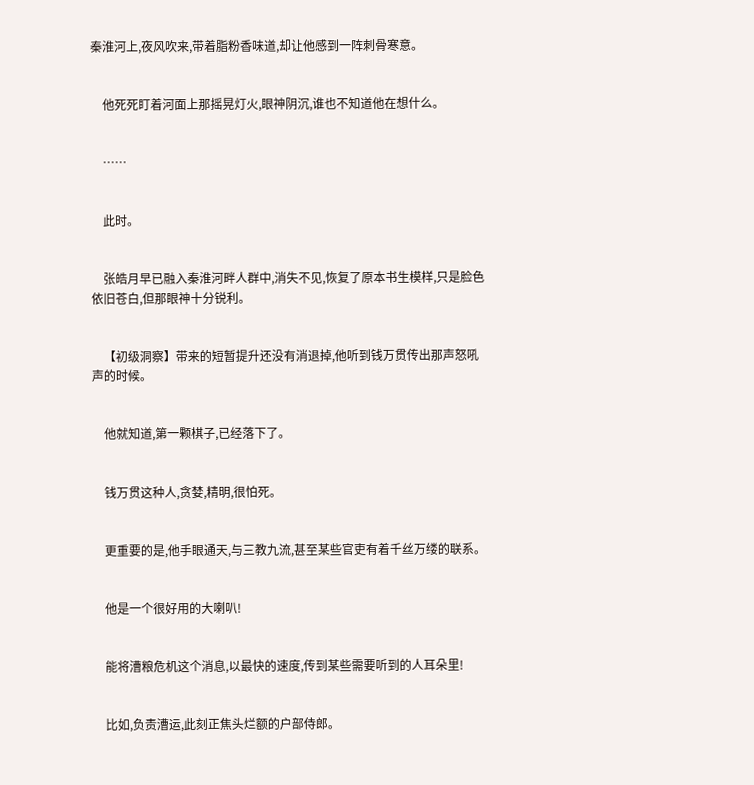秦淮河上,夜风吹来,带着脂粉香味道,却让他感到一阵刺骨寒意。


    他死死盯着河面上那摇晃灯火,眼神阴沉,谁也不知道他在想什么。


    ……


    此时。


    张皓月早已融入秦淮河畔人群中,消失不见,恢复了原本书生模样,只是脸色依旧苍白,但那眼神十分锐利。


    【初级洞察】带来的短暂提升还没有消退掉,他听到钱万贯传出那声怒吼声的时候。


    他就知道,第一颗棋子,已经落下了。


    钱万贯这种人,贪婪,精明,很怕死。


    更重要的是,他手眼通天,与三教九流,甚至某些官吏有着千丝万缕的联系。


    他是一个很好用的大喇叭!


    能将漕粮危机这个消息,以最快的速度,传到某些需要听到的人耳朵里!


    比如,负责漕运,此刻正焦头烂额的户部侍郎。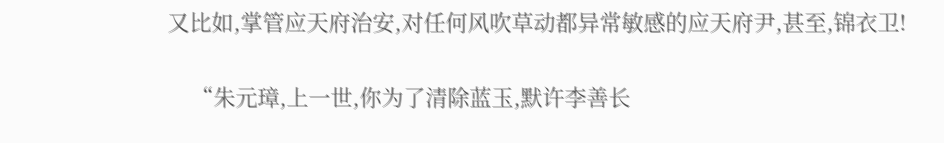又比如,掌管应天府治安,对任何风吹草动都异常敏感的应天府尹,甚至,锦衣卫!


    “朱元璋,上一世,你为了清除蓝玉,默许李善长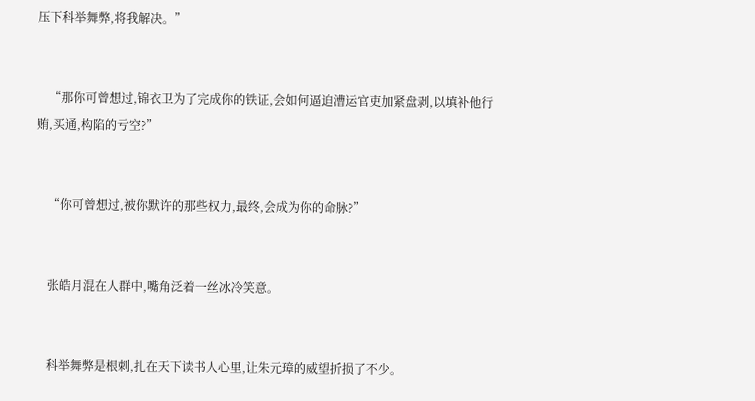压下科举舞弊,将我解决。”


    “那你可曾想过,锦衣卫为了完成你的铁证,会如何逼迫漕运官吏加紧盘剥,以填补他行贿,买通,构陷的亏空?”


    “你可曾想过,被你默许的那些权力,最终,会成为你的命脉?”


    张皓月混在人群中,嘴角泛着一丝冰冷笑意。


    科举舞弊是根刺,扎在天下读书人心里,让朱元璋的威望折损了不少。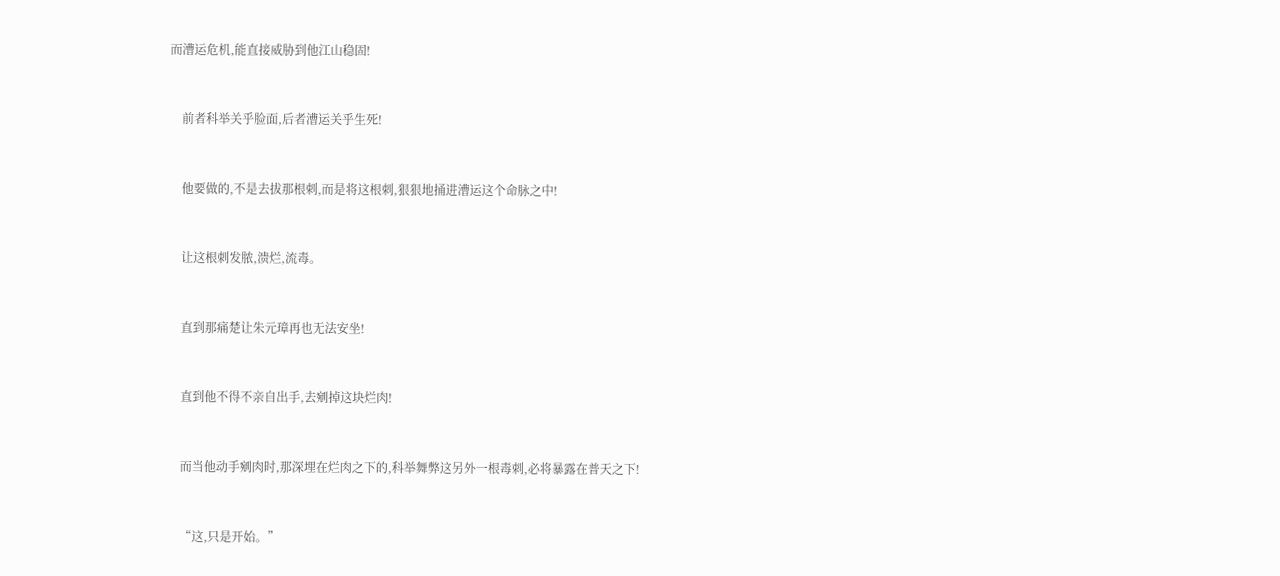而漕运危机,能直接威胁到他江山稳固!


    前者科举关乎脸面,后者漕运关乎生死!


    他要做的,不是去拔那根刺,而是将这根刺,狠狠地捅进漕运这个命脉之中!


    让这根刺发脓,溃烂,流毒。


    直到那痛楚让朱元璋再也无法安坐!


    直到他不得不亲自出手,去剜掉这块烂肉!


    而当他动手剜肉时,那深埋在烂肉之下的,科举舞弊这另外一根毒刺,必将暴露在普天之下!


    “这,只是开始。”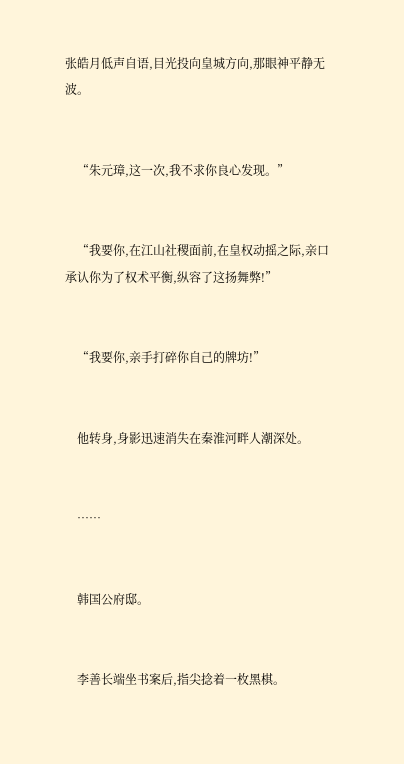张皓月低声自语,目光投向皇城方向,那眼神平静无波。


    “朱元璋,这一次,我不求你良心发现。”


    “我要你,在江山社稷面前,在皇权动摇之际,亲口承认你为了权术平衡,纵容了这扬舞弊!”


    “我要你,亲手打碎你自己的牌坊!”


    他转身,身影迅速消失在秦淮河畔人潮深处。


    ……


    韩国公府邸。


    李善长端坐书案后,指尖捻着一枚黑棋。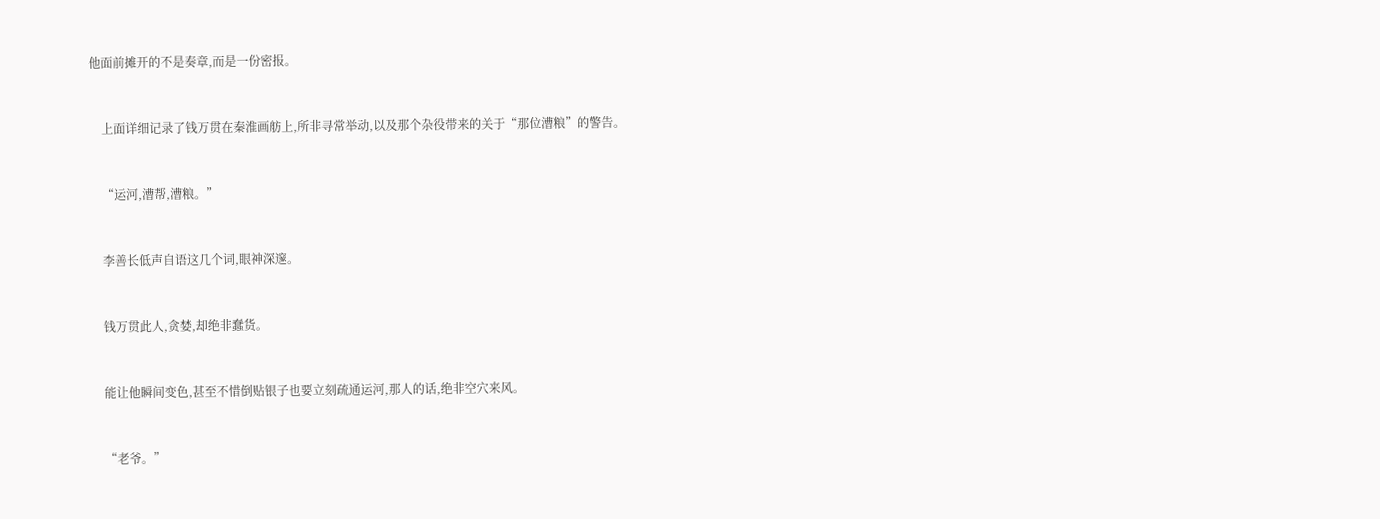他面前摊开的不是奏章,而是一份密报。


    上面详细记录了钱万贯在秦淮画舫上,所非寻常举动,以及那个杂役带来的关于“那位漕粮”的警告。


    “运河,漕帮,漕粮。”


    李善长低声自语这几个词,眼神深邃。


    钱万贯此人,贪婪,却绝非蠢货。


    能让他瞬间变色,甚至不惜倒贴银子也要立刻疏通运河,那人的话,绝非空穴来风。


    “老爷。”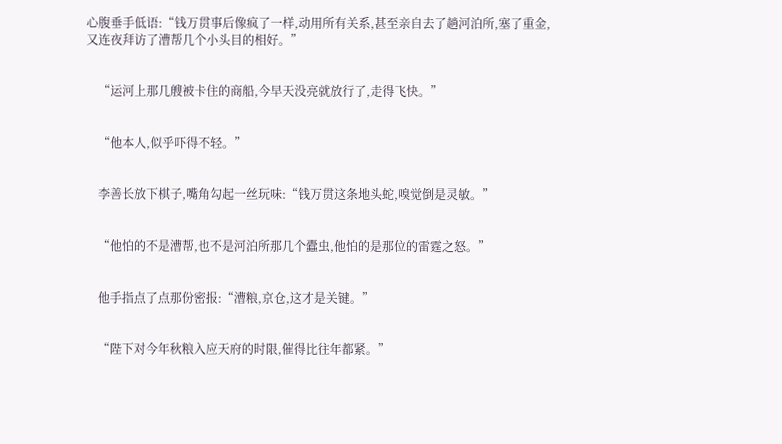心腹垂手低语:“钱万贯事后像疯了一样,动用所有关系,甚至亲自去了趟河泊所,塞了重金,又连夜拜访了漕帮几个小头目的相好。”


    “运河上那几艘被卡住的商船,今早天没亮就放行了,走得飞快。”


    “他本人,似乎吓得不轻。”


    李善长放下棋子,嘴角勾起一丝玩味:“钱万贯这条地头蛇,嗅觉倒是灵敏。”


    “他怕的不是漕帮,也不是河泊所那几个蠹虫,他怕的是那位的雷霆之怒。”


    他手指点了点那份密报:“漕粮,京仓,这才是关键。”


    “陛下对今年秋粮入应天府的时限,催得比往年都紧。”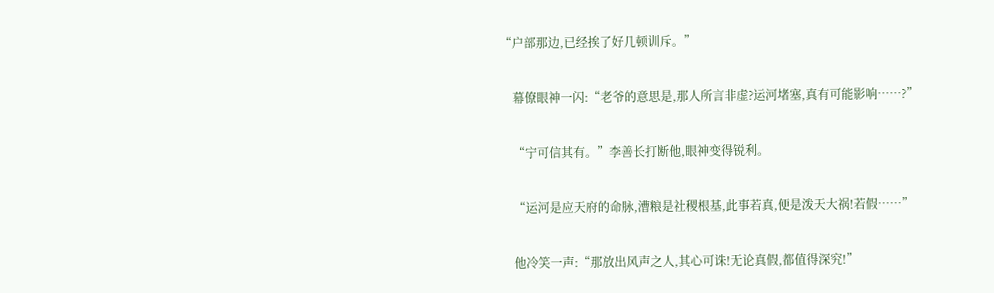“户部那边,已经挨了好几顿训斥。”


    幕僚眼神一闪:“老爷的意思是,那人所言非虚?运河堵塞,真有可能影响……?”


    “宁可信其有。”李善长打断他,眼神变得锐利。


    “运河是应天府的命脉,漕粮是社稷根基,此事若真,便是泼天大祸!若假……”


    他冷笑一声:“那放出风声之人,其心可诛!无论真假,都值得深究!”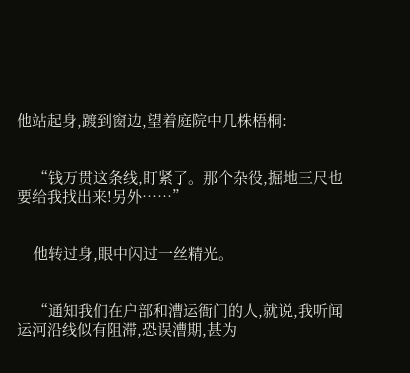他站起身,踱到窗边,望着庭院中几株梧桐:


    “钱万贯这条线,盯紧了。那个杂役,掘地三尺也要给我找出来!另外……”


    他转过身,眼中闪过一丝精光。


    “通知我们在户部和漕运衙门的人,就说,我听闻运河沿线似有阻滞,恐误漕期,甚为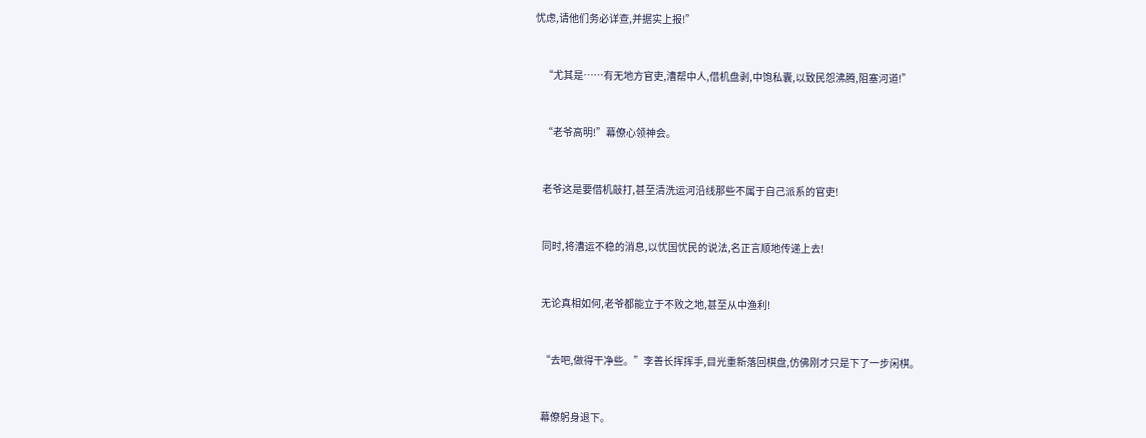忧虑,请他们务必详查,并据实上报!”


    “尤其是……有无地方官吏,漕帮中人,借机盘剥,中饱私囊,以致民怨沸腾,阻塞河道!”


    “老爷高明!”幕僚心领神会。


    老爷这是要借机敲打,甚至清洗运河沿线那些不属于自己派系的官吏!


    同时,将漕运不稳的消息,以忧国忧民的说法,名正言顺地传递上去!


    无论真相如何,老爷都能立于不败之地,甚至从中渔利!


    “去吧,做得干净些。”李善长挥挥手,目光重新落回棋盘,仿佛刚才只是下了一步闲棋。


    幕僚躬身退下。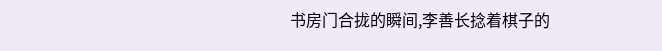书房门合拢的瞬间,李善长捻着棋子的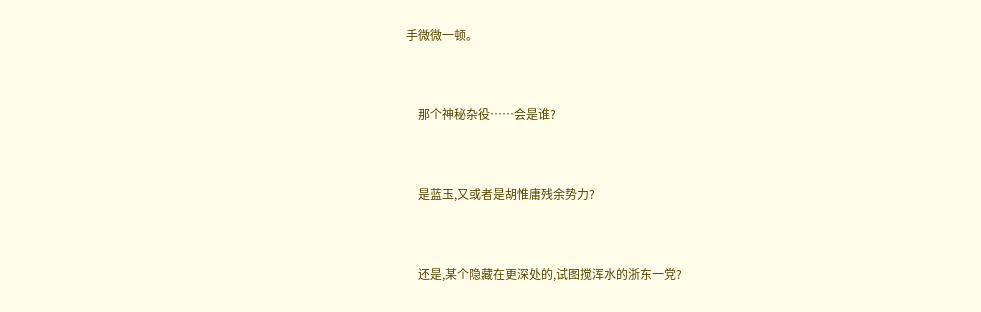手微微一顿。


    那个神秘杂役……会是谁?


    是蓝玉,又或者是胡惟庸残余势力?


    还是,某个隐藏在更深处的,试图搅浑水的浙东一党?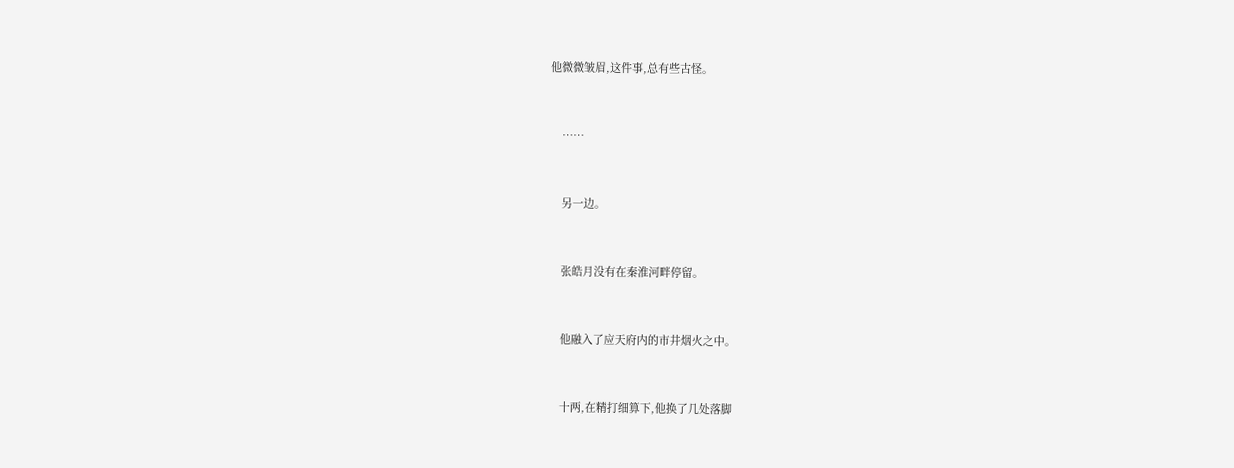他微微皱眉,这件事,总有些古怪。


    ……


    另一边。


    张皓月没有在秦淮河畔停留。


    他融入了应天府内的市井烟火之中。


    十两,在精打细算下,他换了几处落脚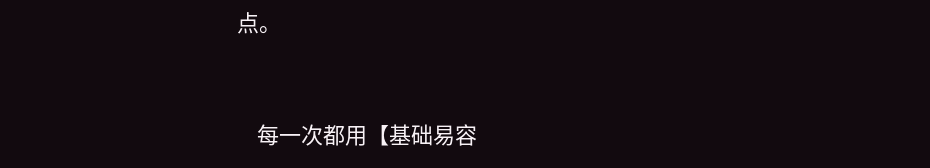点。


    每一次都用【基础易容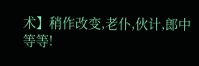术】稍作改变,老仆,伙计,郎中等等!